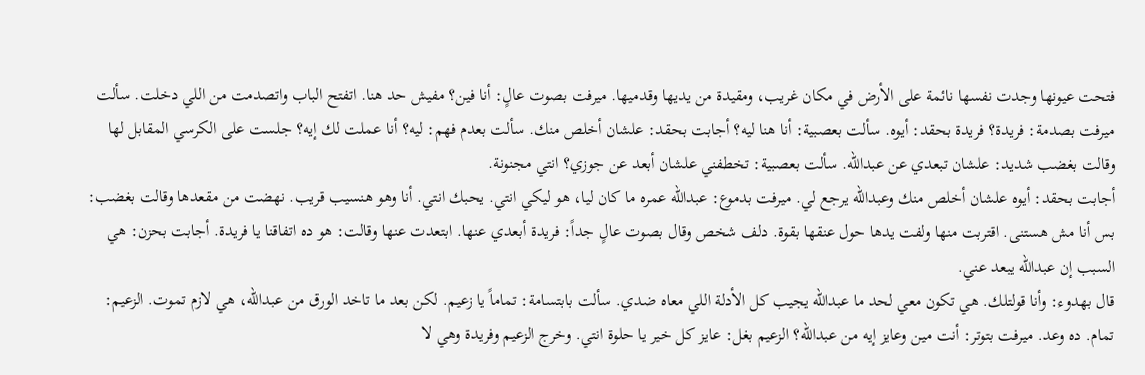فتحت عيونها وجدت نفسها نائمة على الأرض في مكان غريب، ومقيدة من يديها وقدميها. ميرفت بصوت عالٍ: أنا فين؟ مفيش حد هنا. اتفتح الباب واتصدمت من اللي دخلت. سألت ميرفت بصدمة: فريدة؟ فريدة بحقد: أيوه. سألت بعصبية: أنا هنا ليه؟ أجابت بحقد: علشان أخلص منك. سألت بعدم فهم: ليه؟ أنا عملت لك إيه؟ جلست على الكرسي المقابل لها وقالت بغضب شديد: علشان تبعدي عن عبدالله. سألت بعصبية: تخطفني علشان أبعد عن جوزي؟ انتي مجنونة.
أجابت بحقد: أيوه علشان أخلص منك وعبدالله يرجع لي. ميرفت بدموع: عبدالله عمره ما كان ليا، هو ليكي انتي. يحبك انتي. أنا وهو هنسيب قريب. نهضت من مقعدها وقالت بغضب: بس أنا مش هستنى. اقتربت منها ولفت يدها حول عنقها بقوة. دلف شخص وقال بصوت عالٍ جداً: فريدة أبعدي عنها. ابتعدت عنها وقالت: هو ده اتفاقنا يا فريدة. أجابت بحزن: هي السبب إن عبدالله يبعد عني.
قال بهدوء: وأنا قولتلك. هي تكون معي لحد ما عبدالله يجيب كل الأدلة اللي معاه ضدي. سألت بابتسامة: تماماً يا زعيم. لكن بعد ما تاخد الورق من عبدالله، هي لازم تموت. الزعيم: تمام. ده وعد. ميرفت بتوتر: أنت مين وعايز إيه من عبدالله؟ الزعيم بغل: عايز كل خير يا حلوة انتي. وخرج الزعيم وفريدة وهي لا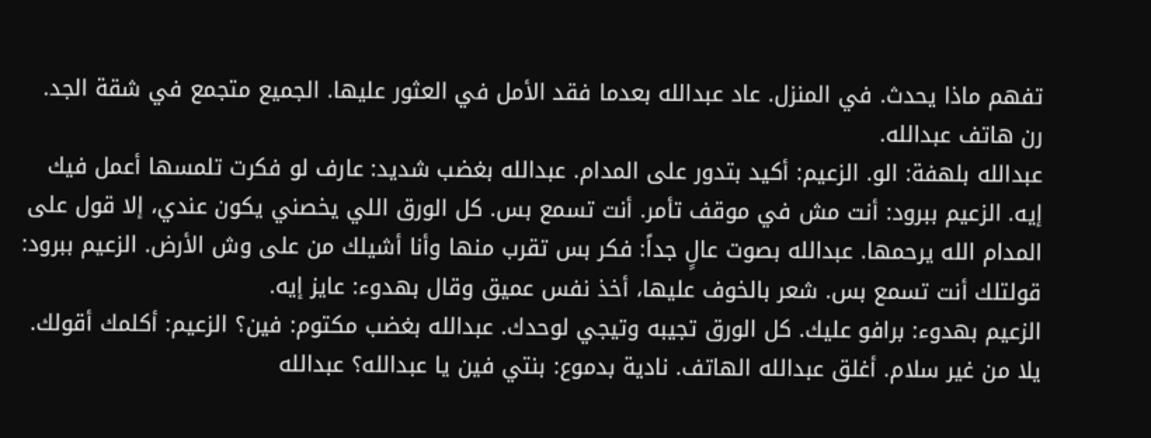تفهم ماذا يحدث. في المنزل. عاد عبدالله بعدما فقد الأمل في العثور عليها. الجميع متجمع في شقة الجد. رن هاتف عبدالله.
عبدالله بلهفة: الو. الزعيم: أكيد بتدور على المدام. عبدالله بغضب شديد: عارف لو فكرت تلمسها أعمل فيك إيه. الزعيم ببرود: أنت مش في موقف تأمر. أنت تسمع بس. كل الورق اللي يخصني يكون عندي، إلا قول على المدام الله يرحمها. عبدالله بصوت عالٍ جداً: فكر بس تقرب منها وأنا أشيلك من على وش الأرض. الزعيم ببرود: قولتلك أنت تسمع بس. شعر بالخوف عليها، أخذ نفس عميق وقال بهدوء: عايز إيه.
الزعيم بهدوء: برافو عليك. كل الورق تجيبه وتيجي لوحدك. عبدالله بغضب مكتوم: فين؟ الزعيم: أكلمك أقولك. يلا من غير سلام. أغلق عبدالله الهاتف. نادية بدموع: بنتي فين يا عبدالله؟ عبدالله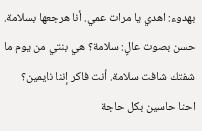بهدوء: اهدي يا مرات عمي. أنا هرجعها بسلامة. حسن بصوت عالٍ: سلامة؟ هي بنتي من يوم ما شفتك شافت سلامة. أنت فاكر إننا نايمين؟ احنا حاسين بكل حاجة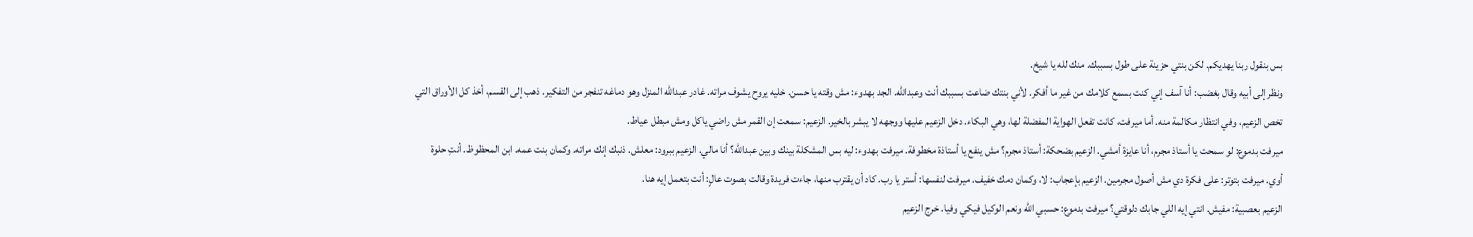بس بنقول ربنا يهديكم. لكن بنتي حزينة على طول بسببك. منك لله يا شيخ.
ونظر إلى أبيه وقال بغضب: أنا آسف إني كنت بسمع كلامك من غير ما أفكر. لأني بنتك ضاعت بسببك أنت وعبدالله. الجد بهدوء: مش وقته يا حسن. خليه يروح يشوف مراته. غادر عبدالله المنزل وهو دماغه تنفجر من التفكير. ذهب إلى القسم، أخذ كل الأوراق التي تخص الزعيم، وفي انتظار مكالمة منه. أما ميرفت، كانت تفعل الهواية المفضلة لها، وهي البكاء. دخل الزعيم عليها ووجهه لا يبشر بالخير. الزعيم: سمعت إن القمر مش راضي ياكل ومش مبطل عياط.
ميرفت بدموع: لو سمحت يا أستاذ مجرم، أنا عايزة أمشي. الزعيم بضحكة: أستاذ مجرم؟ مش ينفع يا أستاذة مخطوفة. ميرفت بهدوء: ليه بس المشكلة بينك وبين عبدالله؟ أنا مالي. الزعيم ببرود: معلش. ذنبك إنك مراته. وكمان بنت عمه. ابن المحظوظ. أنتِ حلوة أوي. ميرفت بتوتر: على فكرة دي مش أصول مجرمين. الزعيم بإعجاب: لا، وكمان دمك خفيف. ميرفت لنفسها: أستر يا رب. كاد أن يقترب منها، جاءت فريدة وقالت بصوت عالٍ: أنت بتعمل إيه هنا.
الزعيم بعصبية: مفيش. انتي إيه اللي جابك دلوقتي؟ ميرفت بدموع: حسبي الله ونعم الوكيل فيكي وفيا. خرج الزعيم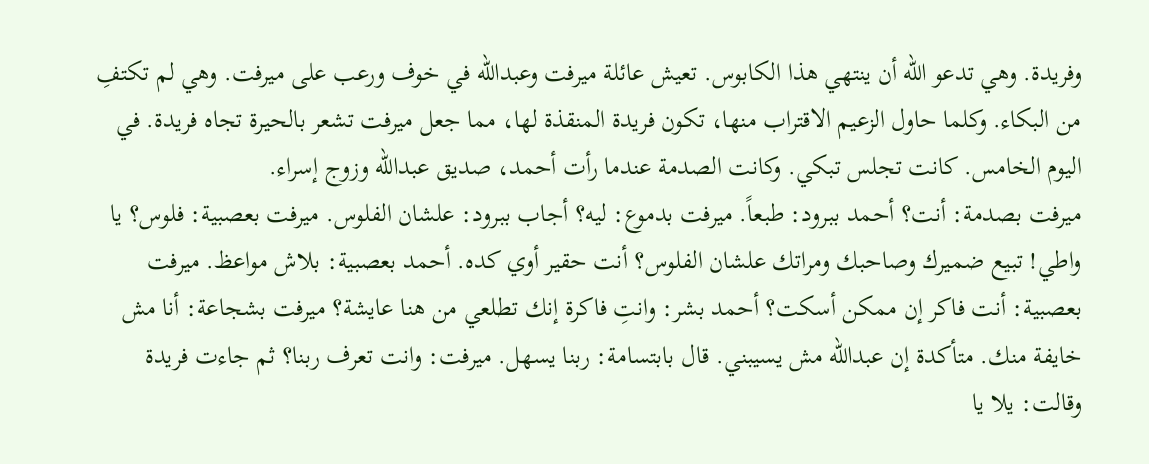وفريدة. وهي تدعو الله أن ينتهي هذا الكابوس. تعيش عائلة ميرفت وعبدالله في خوف ورعب على ميرفت. وهي لم تكتفِ من البكاء. وكلما حاول الزعيم الاقتراب منها، تكون فريدة المنقذة لها، مما جعل ميرفت تشعر بالحيرة تجاه فريدة. في اليوم الخامس. كانت تجلس تبكي. وكانت الصدمة عندما رأت أحمد، صديق عبدالله وزوج إسراء.
ميرفت بصدمة: أنت؟ أحمد ببرود: طبعاً. ميرفت بدموع: ليه؟ أجاب ببرود: علشان الفلوس. ميرفت بعصبية: فلوس؟ يا واطي! تبيع ضميرك وصاحبك ومراتك علشان الفلوس؟ أنت حقير أوي كده. أحمد بعصبية: بلاش مواعظ. ميرفت بعصبية: أنت فاكر إن ممكن أسكت؟ أحمد بشر: وانتِ فاكرة إنك تطلعي من هنا عايشة؟ ميرفت بشجاعة: أنا مش خايفة منك. متأكدة إن عبدالله مش يسيبني. قال بابتسامة: ربنا يسهل. ميرفت: وانت تعرف ربنا؟ ثم جاءت فريدة وقالت: يلا يا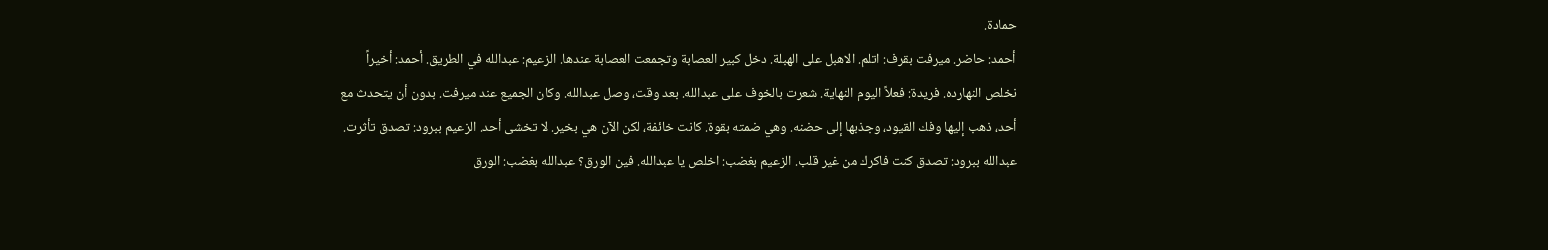حمادة.
أحمد: حاضر. ميرفت بقرف: اتلم. الاهبل على الهبلة. دخل كبير العصابة وتجمعت العصابة عندها. الزعيم: عبدالله في الطريق. أحمد: أخيراً نخلص النهارده. فريدة: فعلاً اليوم النهاية. شعرت بالخوف على عبدالله. بعد وقت، وصل عبدالله. وكان الجميع عند ميرفت. بدون أن يتحدث مع أحد، ذهب إليها وفك القيود، وجذبها إلى حضنه. وهي ضمته بقوة. كانت خائفة، لكن الآن هي بخير. لا تخشى أحد. الزعيم ببرود: تصدق تأثرت.
عبدالله ببرود: تصدق كنت فاكرك من غير قلب. الزعيم بغضب: اخلص يا عبدالله. فين الورق؟ عبدالله بغضب: الورق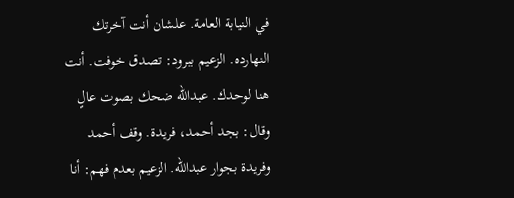في النيابة العامة. علشان أنت آخرتك النهارده. الزعيم ببرود: تصدق خوفت. أنت هنا لوحدك. عبدالله ضحك بصوت عالٍ وقال: بجد أحمد، فريدة. وقف أحمد وفريدة بجوار عبدالله. الزعيم بعدم فهم: أنا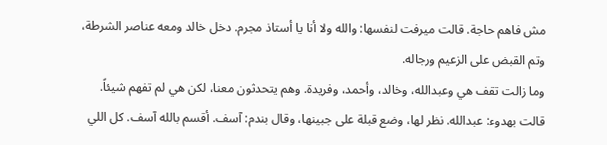مش فاهم حاجة. قالت ميرفت لنفسها: والله ولا أنا يا أستاذ مجرم. دخل خالد ومعه عناصر الشرطة، وتم القبض على الزعيم ورجاله.
وما زالت تقف هي وعبدالله، وخالد، وأحمد، وفريدة. وهم يتحدثون معنا، لكن هي لم تفهم شيئاً. قالت بهدوء: عبدالله. نظر لها، وضع قبلة على جبينها، وقال بندم: آسف. أقسم بالله آسف. كل اللي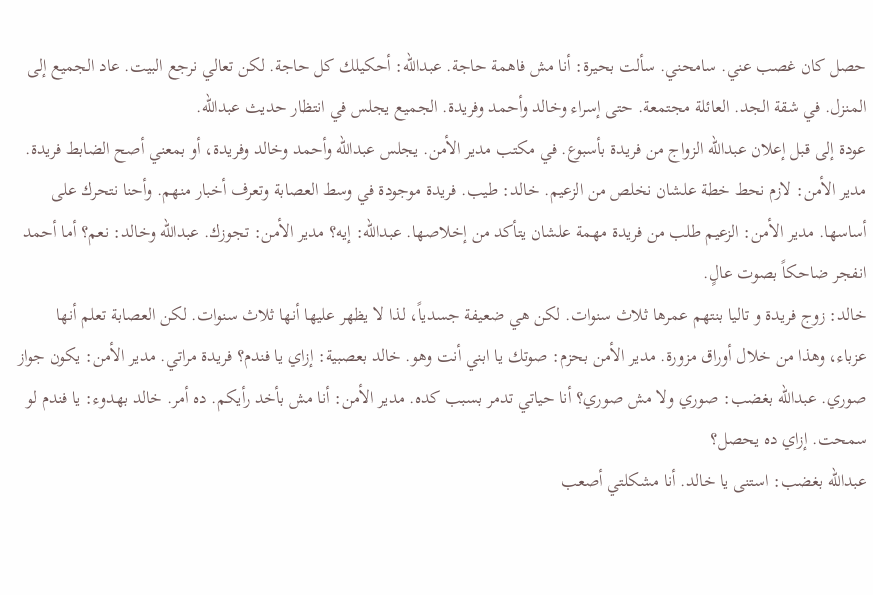حصل كان غصب عني. سامحني. سألت بحيرة: أنا مش فاهمة حاجة. عبدالله: أحكيلك كل حاجة. لكن تعالي نرجع البيت. عاد الجميع إلى المنزل. في شقة الجد. العائلة مجتمعة. حتى إسراء وخالد وأحمد وفريدة. الجميع يجلس في انتظار حديث عبدالله.
عودة إلى قبل إعلان عبدالله الزواج من فريدة بأسبوع. في مكتب مدير الأمن. يجلس عبدالله وأحمد وخالد وفريدة، أو بمعني أصح الضابط فريدة. مدير الأمن: لازم نحط خطة علشان نخلص من الزعيم. خالد: طيب. فريدة موجودة في وسط العصابة وتعرف أخبار منهم. وأحنا نتحرك على أساسها. مدير الأمن: الزعيم طلب من فريدة مهمة علشان يتأكد من إخلاصها. عبدالله: إيه؟ مدير الأمن: تجوزك. عبدالله وخالد: نعم؟ أما أحمد انفجر ضاحكاً بصوت عالٍ.
خالد: زوج فريدة و تاليا بنتهم عمرها ثلاث سنوات. لكن هي ضعيفة جسدياً، لذا لا يظهر عليها أنها ثلاث سنوات. لكن العصابة تعلم أنها عزباء، وهذا من خلال أوراق مزورة. مدير الأمن بحزم: صوتك يا ابني أنت وهو. خالد بعصبية: إزاي يا فندم؟ فريدة مراتي. مدير الأمن: يكون جواز صوري. عبدالله بغضب: صوري ولا مش صوري؟ أنا حياتي تدمر بسبب كده. مدير الأمن: أنا مش بأخد رأيكم. ده أمر. خالد بهدوء: يا فندم لو سمحت. إزاي ده يحصل؟
عبدالله بغضب: استنى يا خالد. أنا مشكلتي أصعب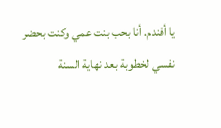يا أفندم. أنا بحب بنت عمي وكنت بحضر نفسي لخطوبة بعد نهاية السنة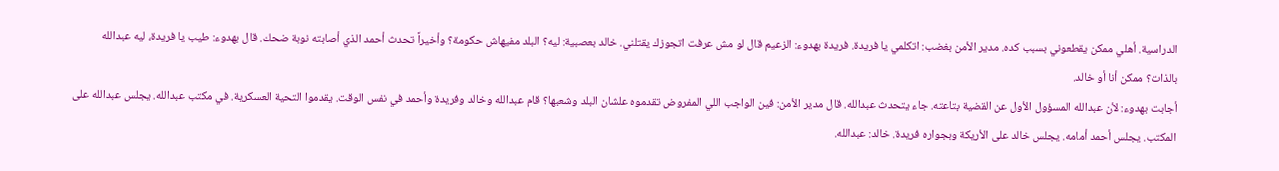الدراسية. أهلي ممكن يقطعوني بسبب كده. مدير الأمن بغضب: اتكلمي يا فريدة. فريدة بهدوء: الزعيم قال لو مش عرفت اتجوزك يقتلني. خالد بعصبية: ليه؟ البلد مفيهاش حكومة؟ وأخيراً تحدث أحمد الذي أصابته نوبة ضحك. قال بهدوء: طيب يا فريدة، ليه عبدالله بالذات؟ ممكن أنا أو خالد.
أجابت بهدوء: لأن عبدالله المسؤول الأول عن القضية بتاعته. جاء يتحدث عبدالله. قال مدير الأمن: فين الواجب اللي المفروض تقدموه علشان البلد وشعبها؟ قام عبدالله وخالد وفريدة وأحمد في نفس الوقت. يقدموا التحية العسكرية. في مكتب عبدالله. يجلس عبدالله على المكتب. يجلس أحمد أمامه. يجلس خالد على الأريكة وبجواره فريدة. خالد: عبدالله.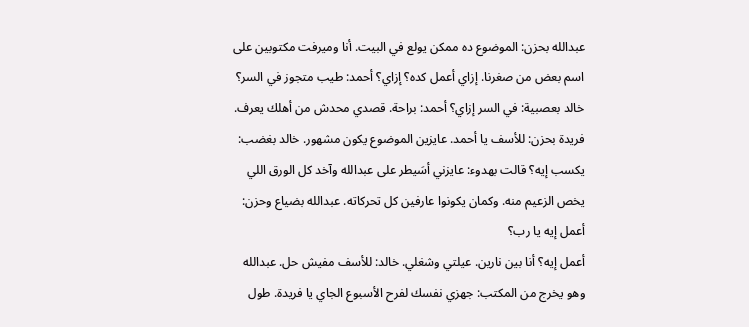عبدالله بحزن: الموضوع ده ممكن يولع في البيت. أنا وميرفت مكتوبين على اسم بعض من صغرنا. إزاي أعمل كده؟ إزاي؟ أحمد: طيب متجوز في السر؟ خالد بعصبية: في السر إزاي؟ أحمد: براحة. قصدي محدش من أهلك يعرف. فريدة بحزن: للأسف يا أحمد. عايزين الموضوع يكون مشهور. خالد بغضب: يكسب إيه؟ قالت بهدوء: عايزني أسَيطر على عبدالله وآخد كل الورق اللي يخص الزعيم منه. وكمان يكونوا عارفين كل تحركاته. عبدالله بضياع وحزن: أعمل إيه يا رب؟
أعمل إيه؟ أنا بين نارين. عيلتي وشغلي. خالد: للأسف مفيش حل. عبدالله وهو يخرج من المكتب: جهزي نفسك لفرح الأسبوع الجاي يا فريدة. طول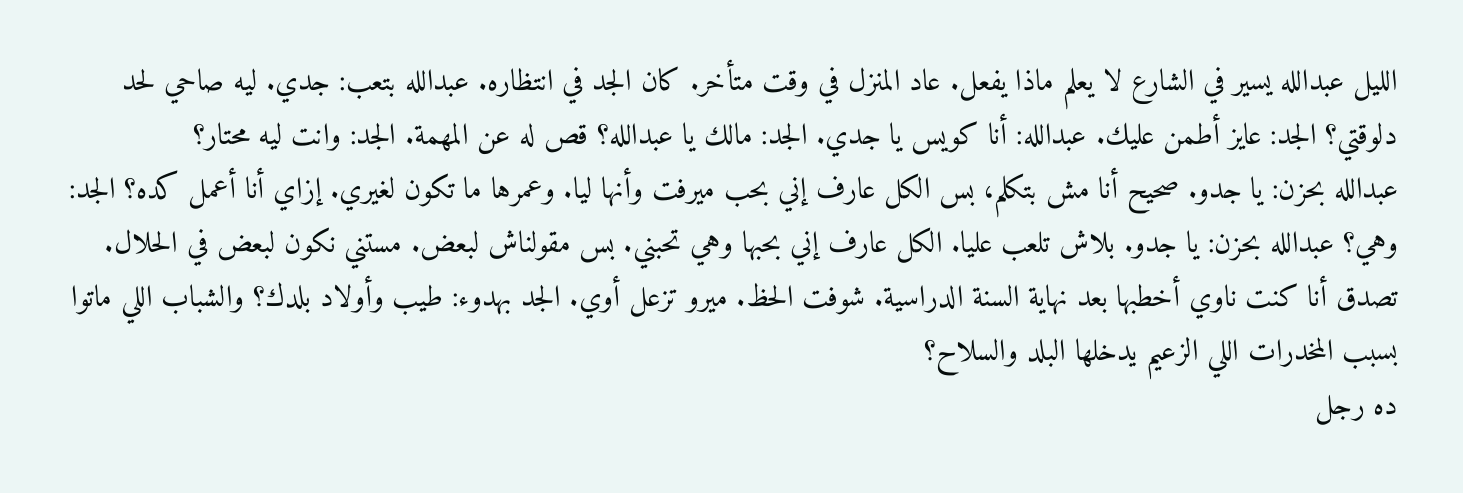الليل عبدالله يسير في الشارع لا يعلم ماذا يفعل. عاد المنزل في وقت متأخر. كان الجد في انتظاره. عبدالله بتعب: جدي. ليه صاحي لحد دلوقتي؟ الجد: عايز أطمن عليك. عبدالله: أنا كويس يا جدي. الجد: مالك يا عبدالله؟ قص له عن المهمة. الجد: وانت ليه محتار؟
عبدالله بحزن: يا جدو. صحيح أنا مش بتكلم، بس الكل عارف إني بحب ميرفت وأنها ليا. وعمرها ما تكون لغيري. إزاي أنا أعمل كده؟ الجد: وهي؟ عبدالله بحزن: يا جدو. بلاش تلعب عليا. الكل عارف إني بحبها وهي تحبني. بس مقولناش لبعض. مستني نكون لبعض في الحلال. تصدق أنا كنت ناوي أخطبها بعد نهاية السنة الدراسية. شوفت الحظ. ميرو تزعل أوي. الجد بهدوء: طيب وأولاد بلدك؟ والشباب اللي ماتوا بسبب المخدرات اللي الزعيم يدخلها البلد والسلاح؟
ده رجل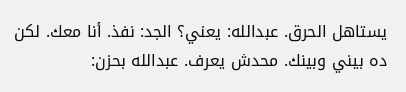يستاهل الحرق. عبدالله: يعني؟ الجد: نفذ. أنا معك. لكن ده بيني وبينك. محدش يعرف. عبدالله بحزن: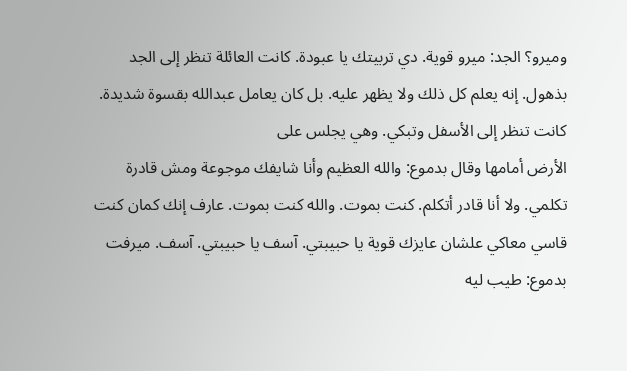وميرو؟ الجد: ميرو قوية. دي تربيتك يا عبودة. كانت العائلة تنظر إلى الجد بذهول. إنه يعلم كل ذلك ولا يظهر عليه. بل كان يعامل عبدالله بقسوة شديدة. كانت تنظر إلى الأسفل وتبكي. وهي يجلس على
الأرض أمامها وقال بدموع: والله العظيم وأنا شايفك موجوعة ومش قادرة تكلمي. ولا أنا قادر أتكلم. كنت بموت. والله كنت بموت. عارف إنك كمان كنت قاسي معاكي علشان عايزك قوية يا حبيبتي. آسف يا حبيبتي. آسف. ميرفت بدموع: طيب ليه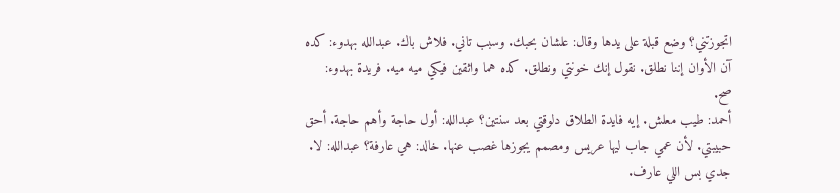اتجوزتني؟ وضع قبلة على يدها وقال: علشان بحبك. وسبب تاني. فلاش باك. عبدالله بهدوء: كده آن الأوان إننا نطلق. نقول إنك خونتي ونطلق. كده هما واثقين فيكي ميه ميه. فريدة بهدوء: صح.
أحمد: طيب معلش. إيه فايدة الطلاق دلوقتي بعد سنتين؟ عبدالله: أول حاجة وأهم حاجة. أحق حبيبتي. لأن عمي جاب ليها عريس ومصمم يجوزها غصب عنها. خالد: هي عارفة؟ عبدالله: لا. جدي بس اللي عارف.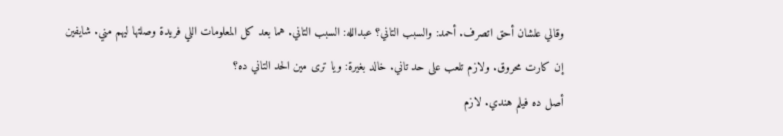وقالي علشان أحق اتصرف. أحمد: والسبب التاني؟ عبدالله: السبب التاني. هما بعد كل المعلومات اللي فريدة وصلتها ليهم مني. شايفين إن كارت محروق. ولازم تلعب على حد تاني. خالد بغيرة: ويا ترى مين الحد التاني ده؟
أصل ده فيلم هندي. لازم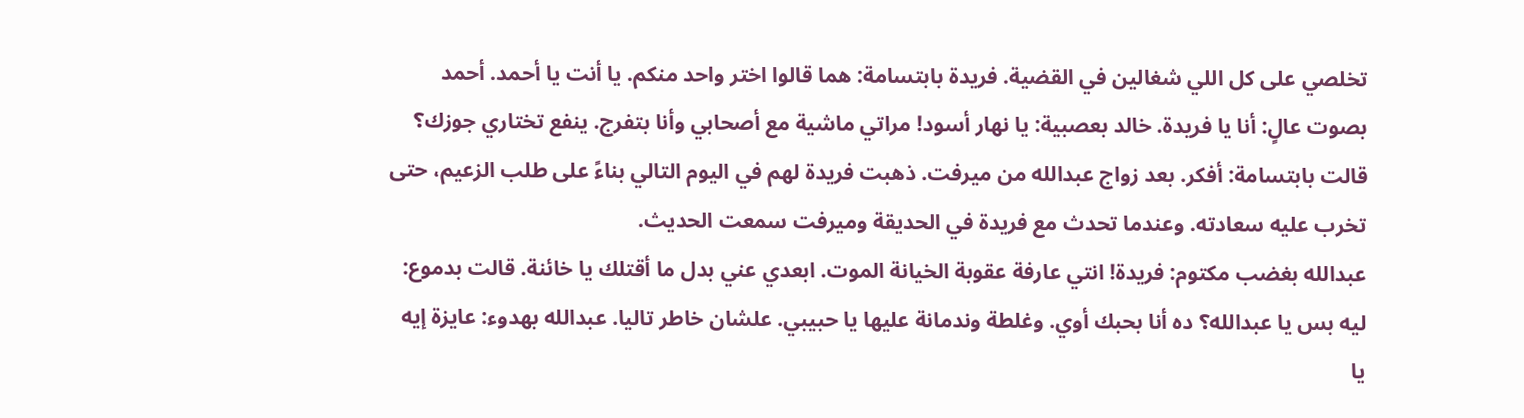تخلصي على كل اللي شغالين في القضية. فريدة بابتسامة: هما قالوا اختر واحد منكم. يا أنت يا أحمد. أحمد بصوت عالٍ: أنا يا فريدة. خالد بعصبية: يا نهار أسود! مراتي ماشية مع أصحابي وأنا بتفرج. ينفع تختاري جوزك؟ قالت بابتسامة: أفكر. بعد زواج عبدالله من ميرفت. ذهبت فريدة لهم في اليوم التالي بناءً على طلب الزعيم، حتى تخرب عليه سعادته. وعندما تحدث مع فريدة في الحديقة وميرفت سمعت الحديث.
عبدالله بغضب مكتوم: فريدة! انتي عارفة عقوبة الخيانة الموت. ابعدي عني بدل ما أقتلك يا خائنة. قالت بدموع: ليه بس يا عبدالله؟ ده أنا بحبك أوي. وغلطة وندمانة عليها يا حبيبي. علشان خاطر تاليا. عبدالله بهدوء: عايزة إيه يا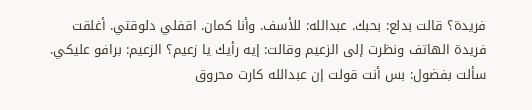فريدة؟ قالت بدلع: بحبك. عبدالله: للأسف. وأنا كمان. اقفلي دلوقتي. أغلقت فريدة الهاتف ونظرت إلى الزعيم وقالت: إيه رأيك يا زعيم؟ الزعيم: برافو عليكي.
سألت بفضول: بس أنت قولت إن عبدالله كارت محروق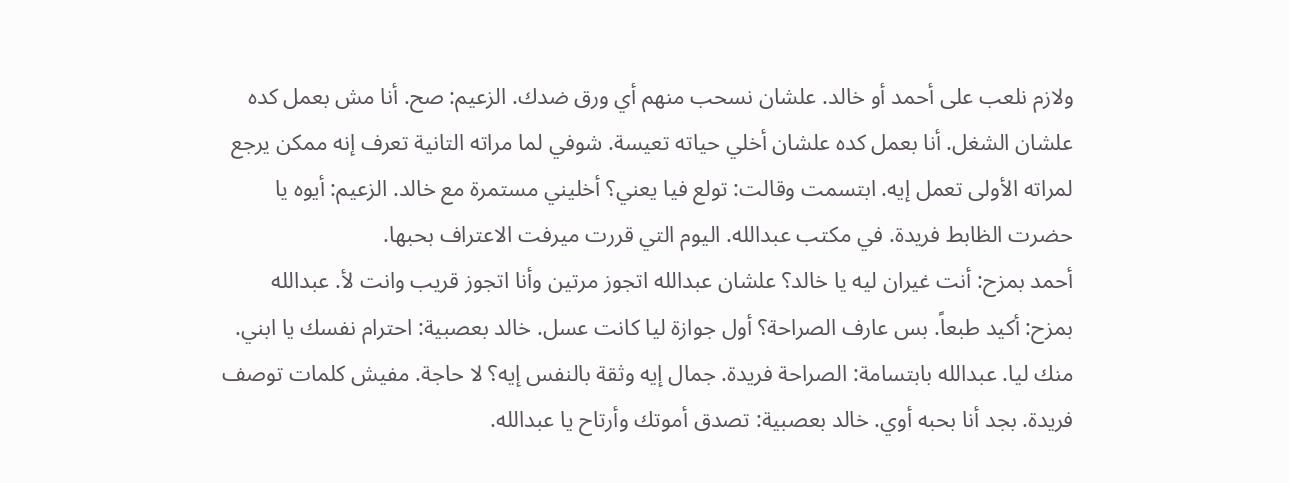ولازم نلعب على أحمد أو خالد. علشان نسحب منهم أي ورق ضدك. الزعيم: صح. أنا مش بعمل كده علشان الشغل. أنا بعمل كده علشان أخلي حياته تعيسة. شوفي لما مراته التانية تعرف إنه ممكن يرجع لمراته الأولى تعمل إيه. ابتسمت وقالت: تولع فيا يعني؟ أخليني مستمرة مع خالد. الزعيم: أيوه يا حضرت الظابط فريدة. في مكتب عبدالله. اليوم التي قررت ميرفت الاعتراف بحبها.
أحمد بمزح: أنت غيران ليه يا خالد؟ علشان عبدالله اتجوز مرتين وأنا اتجوز قريب وانت لأ. عبدالله بمزح: أكيد طبعاً. بس عارف الصراحة؟ أول جوازة ليا كانت عسل. خالد بعصبية: احترام نفسك يا ابني. منك ليا. عبدالله بابتسامة: الصراحة فريدة. جمال إيه وثقة بالنفس إيه؟ لا حاجة. مفيش كلمات توصف فريدة. بجد أنا بحبه أوي. خالد بعصبية: تصدق أموتك وأرتاح يا عبدالله.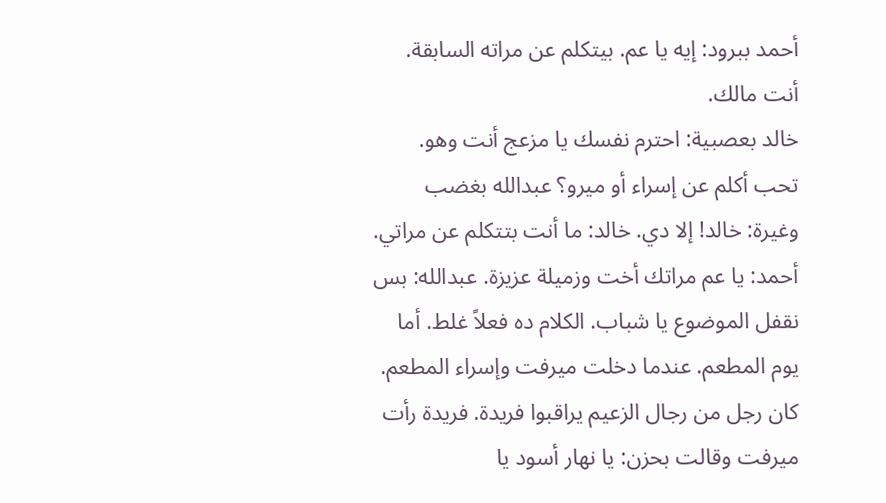أحمد ببرود: إيه يا عم. بيتكلم عن مراته السابقة. أنت مالك.
خالد بعصبية: احترم نفسك يا مزعج أنت وهو. تحب أكلم عن إسراء أو ميرو؟ عبدالله بغضب وغيرة: خالد! إلا دي. خالد: ما أنت بتتكلم عن مراتي. أحمد: يا عم مراتك أخت وزميلة عزيزة. عبدالله: بس نقفل الموضوع يا شباب. الكلام ده فعلاً غلط. أما يوم المطعم. عندما دخلت ميرفت وإسراء المطعم. كان رجل من رجال الزعيم يراقبوا فريدة. فريدة رأت ميرفت وقالت بحزن: يا نهار أسود يا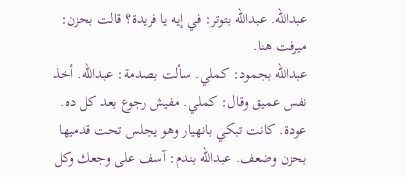عبدالله. عبدالله بتوتر: في إيه يا فريدة؟ قالت بحزن: ميرفت هنا.
عبدالله بجمود: كملي. سألت بصدمة: عبدالله. أخذ نفس عميق وقال: كملي. مفيش رجوع بعد كل ده. عودة. كانت تبكي بانهيار وهو يجلس تحت قدميها بحزن وضعف. عبدالله بندم: آسف على وجعك وكل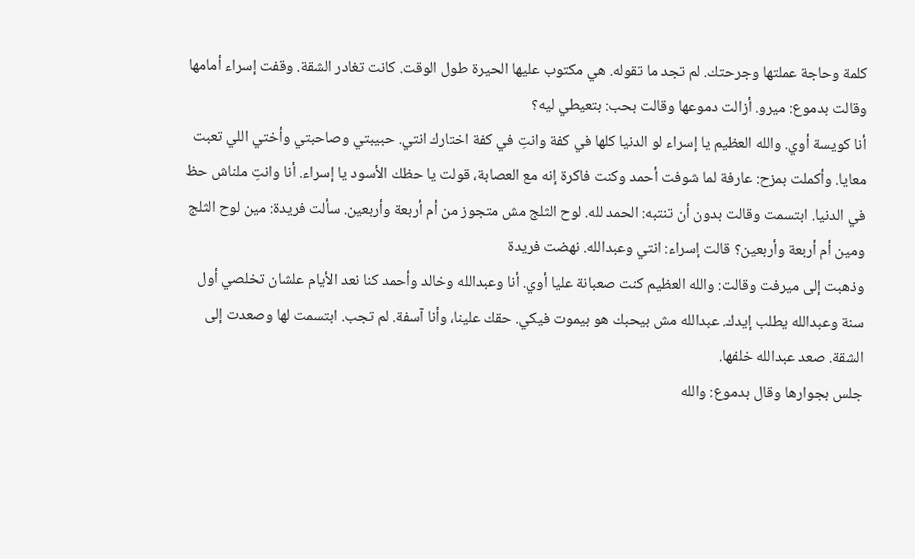كلمة وحاجة عملتها وجرحتك. لم تجد ما تقوله. هي مكتوب عليها الحيرة طول الوقت. كانت تغادر الشقة. وقفت إسراء أمامها وقالت بدموع: ميرو. أزالت دموعها وقالت بحب: بتعيطي ليه؟
أنا كويسة أوي. والله العظيم يا إسراء لو الدنيا كلها في كفة وانتِ في كفة اختارك انتي. حبيبتي وصاحبتي وأختي اللي تعبت معايا. وأكملت بمزح: عارفة لما شوفت أحمد وكنت فاكرة إنه مع العصابة، قولت يا حظك الأسود يا إسراء. أنا وانتِ ملناش حظ في الدنيا. ابتسمت وقالت بدون أن تنتبه: الحمد لله. لوح الثلج مش متجوز من أم أربعة وأربعين. سألت فريدة: مين لوح الثلج ومين أم أربعة وأربعين؟ قالت إسراء: انتي وعبدالله. نهضت فريدة
وذهبت إلى ميرفت وقالت: والله العظيم كنت صعبانة عليا أوي. أنا وعبدالله وخالد وأحمد كنا نعد الأيام علشان تخلصي أول سنة وعبدالله يطلب إيدك. عبدالله مش بيحبك هو بيموت فيكي. حقك علينا، وأنا آسفة. لم تجب. ابتسمت لها وصعدت إلى الشقة. صعد عبدالله خلفها.
جلس بجوارها وقال بدموع: والله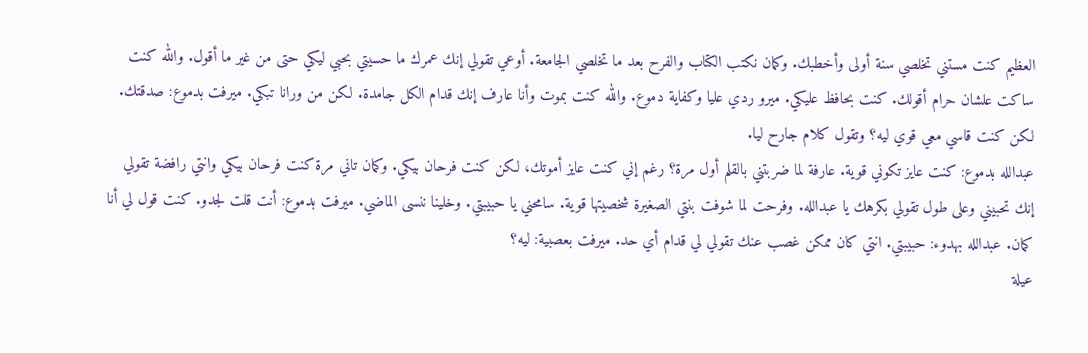العظيم كنت مستني تخلصي سنة أولى وأخطبك. وكمان نكتب الكتاب والفرح بعد ما تخلصي الجامعة. أوعي تقولي إنك عمرك ما حسيتي بحبي ليكي حتى من غير ما أقول. والله كنت ساكت علشان حرام أقولك. كنت بحافظ عليكي. ميرو ردي عليا وكفاية دموع. والله كنت بموت وأنا عارف إنك قدام الكل جامدة. لكن من ورانا تبكي. ميرفت بدموع: صدقتك. لكن كنت قاسي معي قوي ليه؟ وتقول كلام جارح ليا.
عبدالله بدموع: كنت عايز تكوني قوية. عارفة لما ضربتني بالقلم أول مرة؟ رغم إني كنت عايز أموتك، لكن كنت فرحان بيكي. وكمان تاني مرة كنت فرحان بيكي وانتي رافضة تقولي إنك تحبيني وعلى طول تقولي بكرهك يا عبدالله. وفرحت لما شوفت بنتي الصغيرة شخصيتها قوية. سامحني يا حبيبتي. وخلينا ننسى الماضي. ميرفت بدموع: أنت قلت لجدو. كنت قول لي أنا كمان. عبدالله بهدوء: حبيبتي. انتي كان ممكن غصب عنك تقولي لي قدام أي حد. ميرفت بعصبية: ليه؟
عيلة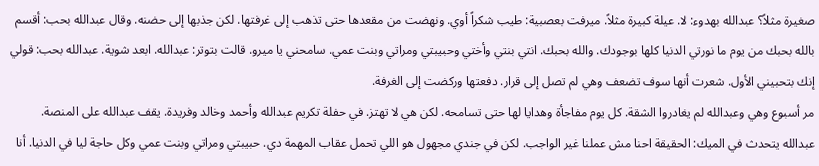صغيرة مثلاً؟ عبدالله بهدوء: لا. عيلة كبيرة مثلاً. ميرفت بعصبية: طيب شكراً أوي. ونهضت من مقعدها حتى تذهب إلى غرفتها. لكن جذبها إلى حضنه. وقال عبدالله بحب: أقسم بالله بحبك من يوم ما نورتي الدنيا كلها بوجودك. والله بحبك. انتي بنتي وأختي وحبيبتي ومراتي وبنت عمي. سامحني يا ميرو. قالت بتوتر: عبدالله. ابعد شوية. عبدالله بحب: قولي إنك بتحبيني الأول. شعرت أنها سوف تضعف وهي لم تصل إلى قرار. دفعتها وركضت إلى الغرفة.
مر أسبوع وهي وعبدالله لم يغادروا الشقة. كل يوم مفاجأة وهدايا لها حتى تسامحه. لكن هي لا تهتز. في حفلة تكريم عبدالله وأحمد وخالد وفريدة. يقف عبدالله على المنصة.
عبدالله يتحدث في الميك: الحقيقة احنا مش عملنا غير الواجب. لكن في جندي مجهول هو اللي تحمل عقاب المهمة دي. حبيبتي ومراتي وبنت عمي وكل حاجة ليا في الدنيا. أنا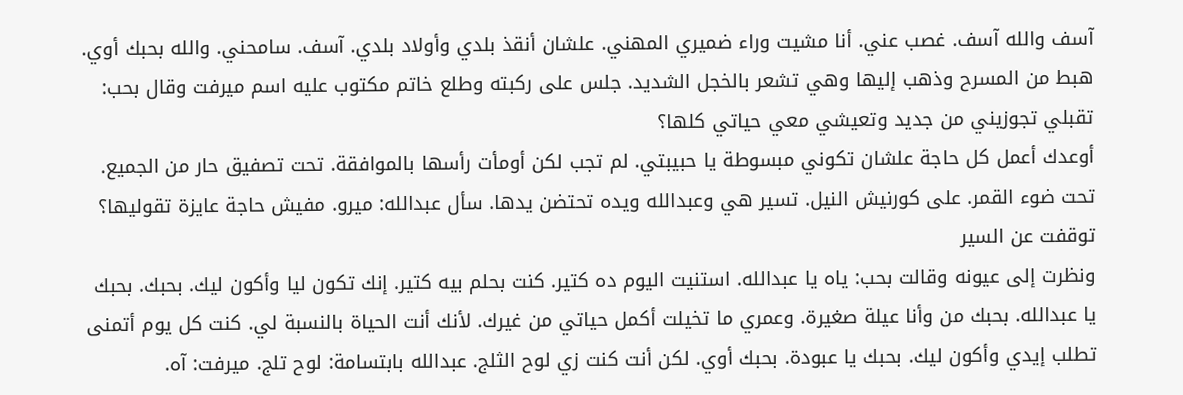آسف والله آسف. غصب عني. أنا مشيت وراء ضميري المهني. علشان أنقذ بلدي وأولاد بلدي. آسف. سامحني. والله بحبك أوي. هبط من المسرح وذهب إليها وهي تشعر بالخجل الشديد. جلس على ركبته وطلع خاتم مكتوب عليه اسم ميرفت وقال بحب: تقبلي تجوزيني من جديد وتعيشي معي حياتي كلها؟
أوعدك أعمل كل حاجة علشان تكوني مبسوطة يا حبيبتي. لم تجب لكن أومأت رأسها بالموافقة. تحت تصفيق حار من الجميع. تحت ضوء القمر. على كورنيش النيل. تسير هي وعبدالله ويده تحتضن يدها. سأل عبدالله: ميرو. مفيش حاجة عايزة تقوليها؟ توقفت عن السير
ونظرت إلى عيونه وقالت بحب: ياه يا عبدالله. استنيت اليوم ده كتير. كنت بحلم بيه كتير. إنك تكون ليا وأكون ليك. بحبك. بحبك يا عبدالله. بحبك من وأنا عيلة صغيرة. وعمري ما تخيلت أكمل حياتي من غيرك. لأنك أنت الحياة بالنسبة لي. كنت كل يوم أتمنى تطلب إيدي وأكون ليك. بحبك يا عبودة. بحبك أوي. لكن أنت كنت زي لوح الثلج. عبدالله بابتسامة: لوح تلج. ميرفت: آه.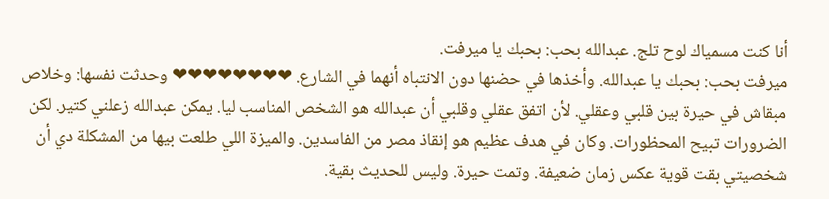أنا كنت مسمياك لوح تلج. عبدالله بحب: بحبك يا ميرفت.
ميرفت بحب: بحبك يا عبدالله. وأخذها في حضنها دون الانتباه أنهما في الشارع. ❤❤❤❤❤❤❤❤ وحدثت نفسها: وخلاص مبقاش في حيرة بين قلبي وعقلي. لأن اتفق عقلي وقلبي أن عبدالله هو الشخص المناسب ليا. يمكن عبدالله زعلني كتير. لكن الضرورات تبيح المحظورات. وكان في هدف عظيم هو إنقاذ مصر من الفاسدين. والميزة اللي طلعت بيها من المشكلة دي أن شخصيتي بقت قوية عكس زمان ضعيفة. وتمت حيرة. وليس للحديث بقية.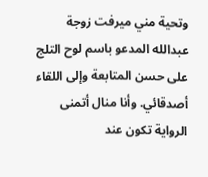وتحية مني ميرفت زوجة عبدالله المدعو باسم لوح التلج على حسن المتابعة وإلى اللقاء أصدقائي. وأنا منال أتمنى الرواية تكون عند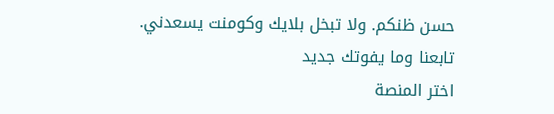حسن ظنكم. ولا تبخل بلايك وكومنت يسعدني.
تابعنا وما يفوتك جديد
اختر المنصة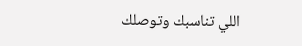اللي تناسبك وتوصلك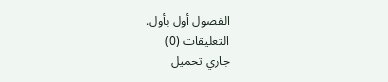الفصول أول بأول.
التعليقات (0)
جاري تحميل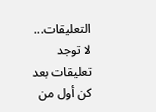التعليقات...
لا توجد تعليقات بعد
كن أول من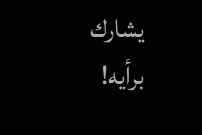يشارك برأيه!